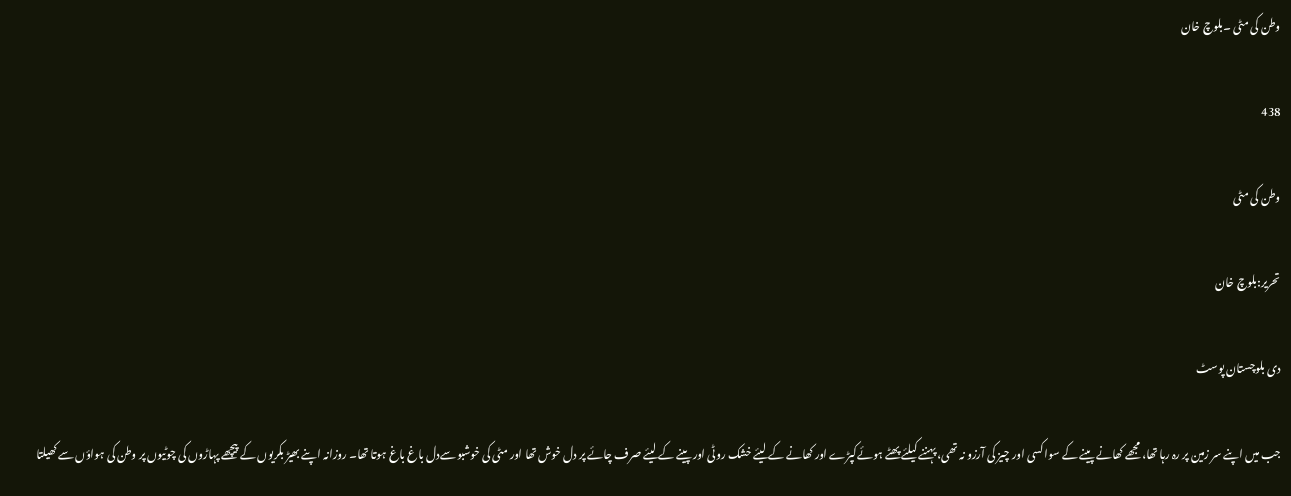وطن کی مٹی ۔بلوچ خان

438

وطن کی مٹی

تحریر:بلوچ خان

دی بلوچستان پوسٹ

جب میں اپنے سر زمین پر رہ رہا تھا، مجھے کھانے پینے کے سوا کسی اور چیز کی آرزو نہ تھی، پہننے کیلئے پھٹے ہوئےکپڑے اور کھانے کے لیئے خشک روٹی اور پینے کے لیئے صرف چائے پر دل خوش تھا اور مٹی کی خوشبو سےدل باغ باغ ہوتا تھا۔ روزانہ اپنے بھیڑ بکریوں کے پیچھے پہاڑوں کی چوٹیوں پر وطن کی ہواؤں سے کھیلتا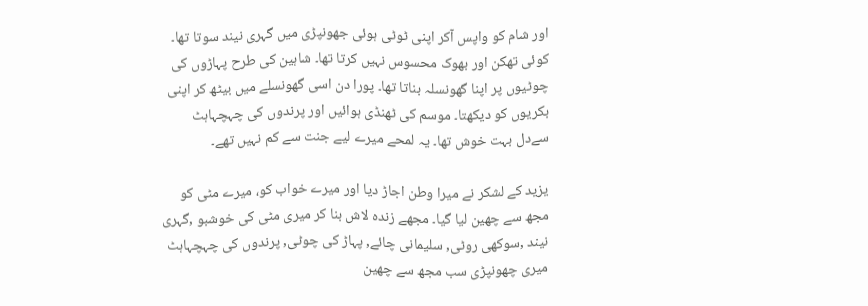اور شام کو واپس آکر اپنی ٹوٹی ہوئی جھونپڑی میں گہری نیند سوتا تھا۔ کوئی تھکن اور بھوک محسوس نہیں کرتا تھا۔ شاہین کی طرح پہاڑوں کی چوٹیوں پر اپنا گھونسلہ بناتا تھا۔ پورا دن اسی گھونسلے میں بیٹھ کر اپنی بکریوں کو دیکھتا۔ موسم کی ٹھنڈی ہوائیں اور پرندوں کی چہچہاہٹ سےدل بہت خوش تھا۔ یہ لمحے میرے لیے جنت سے کم نہیں تھے۔

یزید کے لشکر نے میرا وطن اجاڑ دیا اور میرے خواب کو، میرے مٹی کو مجھ سے چھین لیا گیا۔ مجھے زندہ لاش بنا کر میری مٹی کی خوشبو ,گہری نیند ,سوکھی روٹی, سلیمانی چائے, پہاڑ کی چوٹی, پرندوں کی چہچہاہٹ میری چھونپڑی سب مجھ سے چھین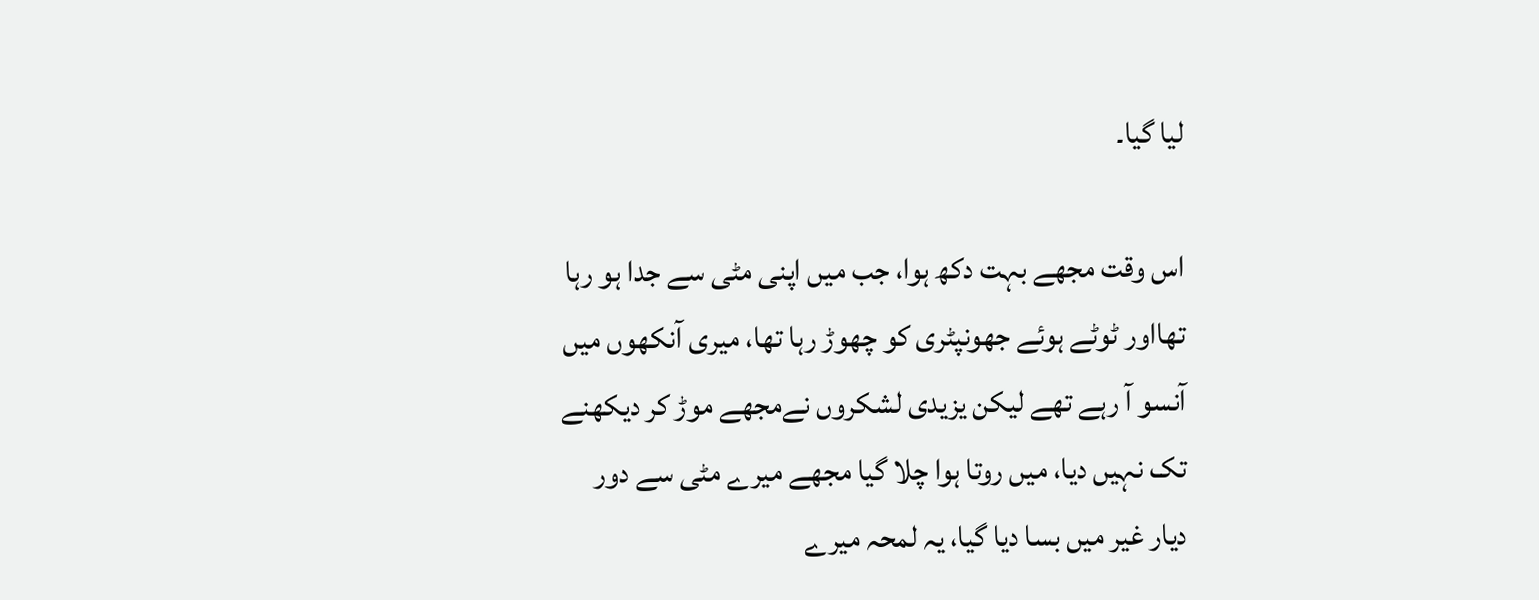لیا گیا۔

اس وقت مجھے بہت دکھ ہوا، جب میں اپنی مٹی سے جدا ہو رہا تھااور ٹوٹے ہوئے جھونپٹری کو چھوڑ رہا تھا، میری آنکھوں میں آنسو آ رہے تھے لیکن یزیدی لشکروں نےمجھے موڑ کر دیکھنے تک نہیں دیا، میں روتا ہوا چلا گیا مجھے میرے مٹی سے دور دیار غیر میں بسا دیا گیا، یہ لمحہ میرے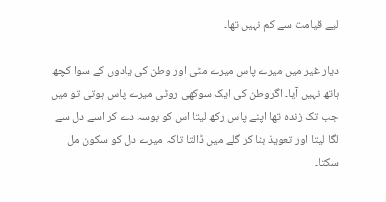لیے قیامت سے کم نہیں تھا۔

دیار غیر میں میرے پاس میرے مٹی اور وطن کی یادوں کے سوا کچھ ہاتھ نہیں آیا۔ اگروطن کی ایک سوکھی روٹی میرے پاس ہوتی تو میں جب تک زندہ تھا اپنے پاس رکھ لیتا اس کو بوسہ دے کر اسے دل سے لگا لیتا اور تعویذ بنا کر گلے میں ڈالتا تاکہ میرے دل کو سکون مل سکتا۔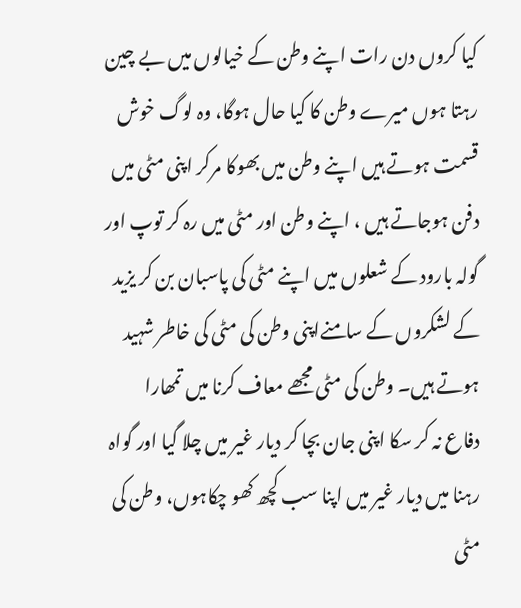کیا کروں دن رات اپنے وطن کے خیالوں میں بے چین رہتا ہوں میرے وطن کا کیا حال ہوگا، وہ لوگ خوش قسمت ہوتے ہیں اپنے وطن میں بھوکا مرکر اپنی مٹی میں دفن ہوجاتے ہیں ، اپنے وطن اور مٹی میں رہ کر توپ اور گولہ بارود کے شعلوں میں اپنے مٹی کی پاسبان بن کر یزید کے لشکروں کے سامنےاپنی وطن کی مٹی کی خاطر شہید ہوتے ہیں۔ وطن کی مٹی مجھے معاف کرنا میں تمھارا دفاع نہ کر سکا اپنی جان بچا کر دیار غیر میں چلا گیا اور گواہ رہنا میں دیار غیر میں اپنا سب کچھ کھو چکاہوں، وطن کی مٹی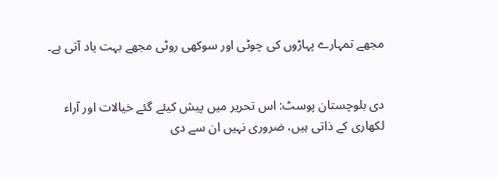مجھے تمہارے پہاڑوں کی چوٹی اور سوکھی روٹی مجھے بہت یاد آتی ہے۔


دی بلوچستان پوسٹ: اس تحریر میں پیش کیئے گئے خیالات اور آراء لکھاری کے ذاتی ہیں، ضروری نہیں ان سے دی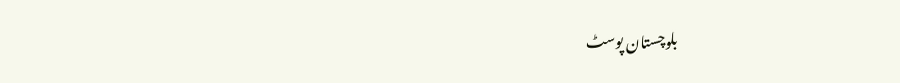بلوچستان پوسٹ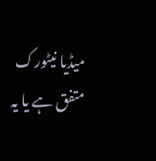میڈیا نیٹورک متفق ہے یا یہ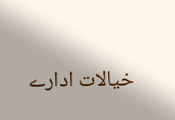خیالات ادارے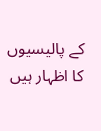کے پالیسیوں کا اظہار ہیں